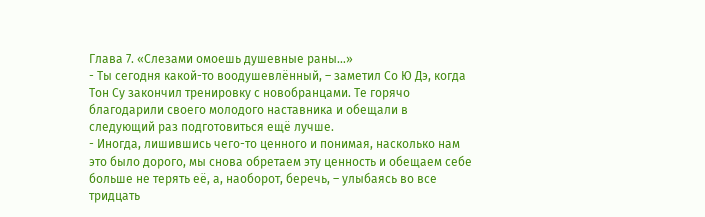Глава 7. «Слезами омоешь душевные раны…»
- Ты сегодня какой-то воодушевлённый, – заметил Со Ю Дэ, когда Тон Су закончил тренировку с новобранцами. Те горячо благодарили своего молодого наставника и обещали в следующий раз подготовиться ещё лучше.
- Иногда, лишившись чего-то ценного и понимая, насколько нам это было дорого, мы снова обретаем эту ценность и обещаем себе больше не терять её, а, наоборот, беречь, – улыбаясь во все тридцать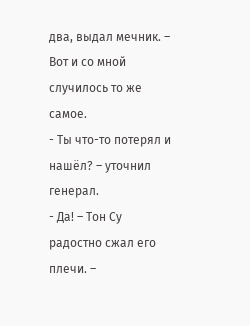два, выдал мечник. – Вот и со мной случилось то же самое.
- Ты что-то потерял и нашёл? – уточнил генерал.
- Да! – Тон Су радостно сжал его плечи. –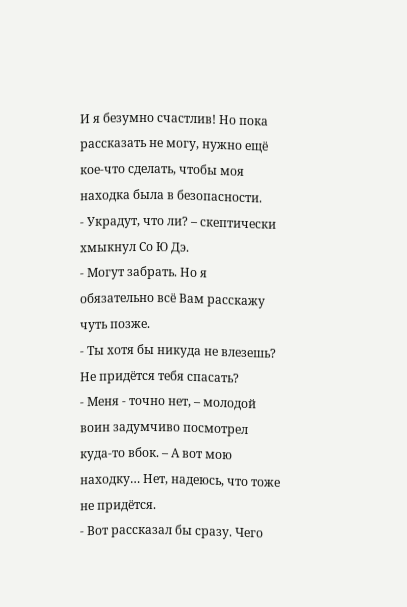И я безумно счастлив! Но пока рассказать не могу, нужно ещё кое-что сделать, чтобы моя находка была в безопасности.
- Украдут, что ли? – скептически хмыкнул Со Ю Дэ.
- Могут забрать. Но я обязательно всё Вам расскажу чуть позже.
- Ты хотя бы никуда не влезешь? Не придётся тебя спасать?
- Меня - точно нет, – молодой воин задумчиво посмотрел куда-то вбок. – А вот мою находку… Нет, надеюсь, что тоже не придётся.
- Вот рассказал бы сразу. Чего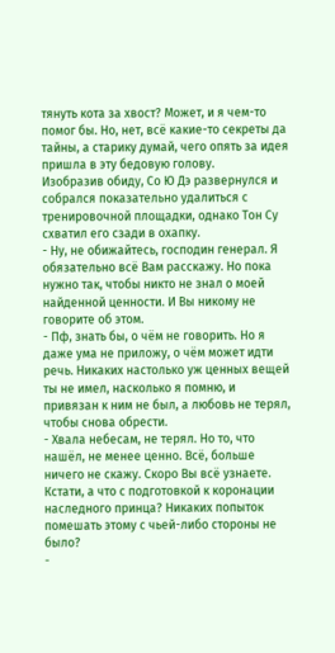тянуть кота за хвост? Может, и я чем-то помог бы. Но, нет, всё какие-то секреты да тайны, а старику думай, чего опять за идея пришла в эту бедовую голову.
Изобразив обиду, Со Ю Дэ развернулся и собрался показательно удалиться с тренировочной площадки, однако Тон Су схватил его сзади в охапку.
- Ну, не обижайтесь, господин генерал. Я обязательно всё Вам расскажу. Но пока нужно так, чтобы никто не знал о моей найденной ценности. И Вы никому не говорите об этом.
- Пф, знать бы, о чём не говорить. Но я даже ума не приложу, о чём может идти речь. Никаких настолько уж ценных вещей ты не имел, насколько я помню, и привязан к ним не был, а любовь не терял, чтобы снова обрести.
- Хвала небесам, не терял. Но то, что нашёл, не менее ценно. Всё, больше ничего не скажу. Скоро Вы всё узнаете. Кстати, а что с подготовкой к коронации наследного принца? Никаких попыток помешать этому с чьей-либо стороны не было?
-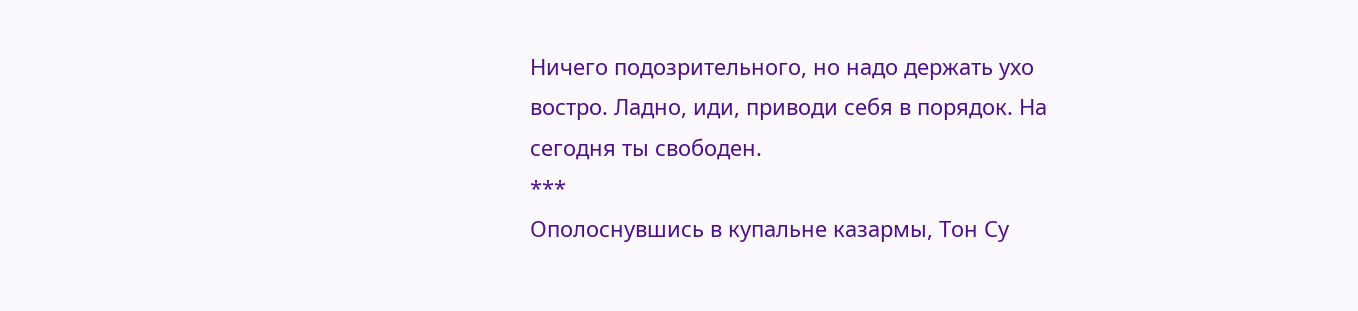Ничего подозрительного, но надо держать ухо востро. Ладно, иди, приводи себя в порядок. На сегодня ты свободен.
***
Ополоснувшись в купальне казармы, Тон Су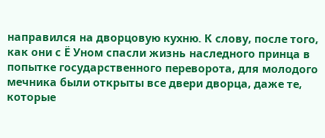направился на дворцовую кухню. К слову, после того, как они с Ё Уном спасли жизнь наследного принца в попытке государственного переворота, для молодого мечника были открыты все двери дворца, даже те, которые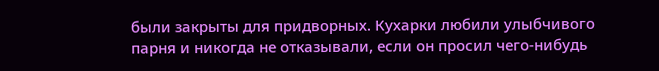были закрыты для придворных. Кухарки любили улыбчивого парня и никогда не отказывали, если он просил чего-нибудь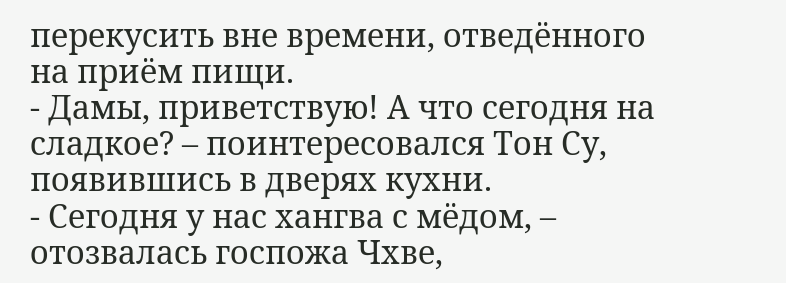перекусить вне времени, отведённого на приём пищи.
- Дамы, приветствую! А что сегодня на сладкое? – поинтересовался Тон Су, появившись в дверях кухни.
- Сегодня у нас хангва с мёдом, – отозвалась госпожа Чхве,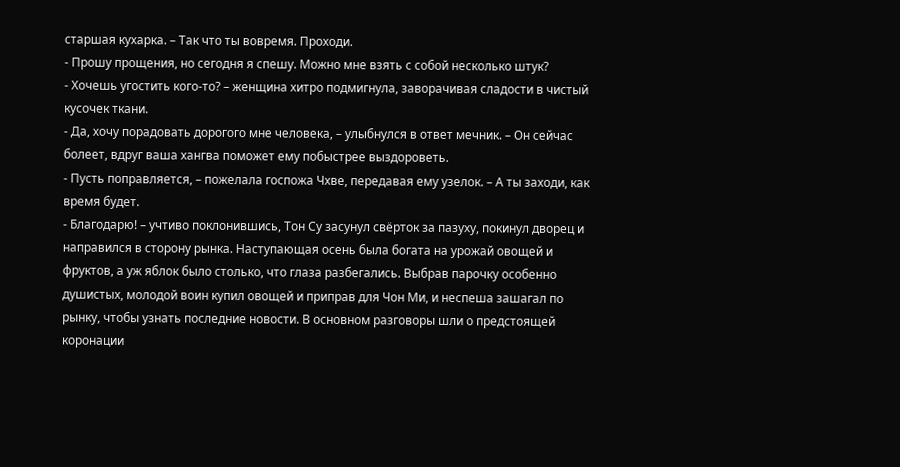старшая кухарка. – Так что ты вовремя. Проходи.
- Прошу прощения, но сегодня я спешу. Можно мне взять с собой несколько штук?
- Хочешь угостить кого-то? – женщина хитро подмигнула, заворачивая сладости в чистый кусочек ткани.
- Да, хочу порадовать дорогого мне человека, – улыбнулся в ответ мечник. – Он сейчас болеет, вдруг ваша хангва поможет ему побыстрее выздороветь.
- Пусть поправляется, – пожелала госпожа Чхве, передавая ему узелок. – А ты заходи, как время будет.
- Благодарю! – учтиво поклонившись, Тон Су засунул свёрток за пазуху, покинул дворец и направился в сторону рынка. Наступающая осень была богата на урожай овощей и фруктов, а уж яблок было столько, что глаза разбегались. Выбрав парочку особенно душистых, молодой воин купил овощей и приправ для Чон Ми, и неспеша зашагал по рынку, чтобы узнать последние новости. В основном разговоры шли о предстоящей коронации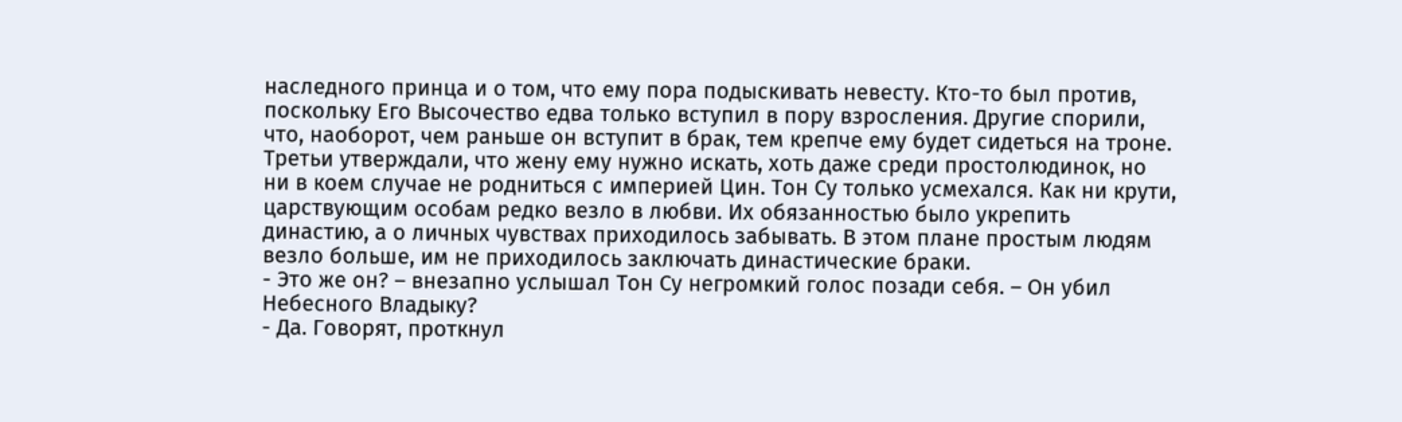наследного принца и о том, что ему пора подыскивать невесту. Кто-то был против, поскольку Его Высочество едва только вступил в пору взросления. Другие спорили, что, наоборот, чем раньше он вступит в брак, тем крепче ему будет сидеться на троне. Третьи утверждали, что жену ему нужно искать, хоть даже среди простолюдинок, но ни в коем случае не родниться с империей Цин. Тон Су только усмехался. Как ни крути, царствующим особам редко везло в любви. Их обязанностью было укрепить династию, а о личных чувствах приходилось забывать. В этом плане простым людям везло больше, им не приходилось заключать династические браки.
- Это же он? – внезапно услышал Тон Су негромкий голос позади себя. – Он убил Небесного Владыку?
- Да. Говорят, проткнул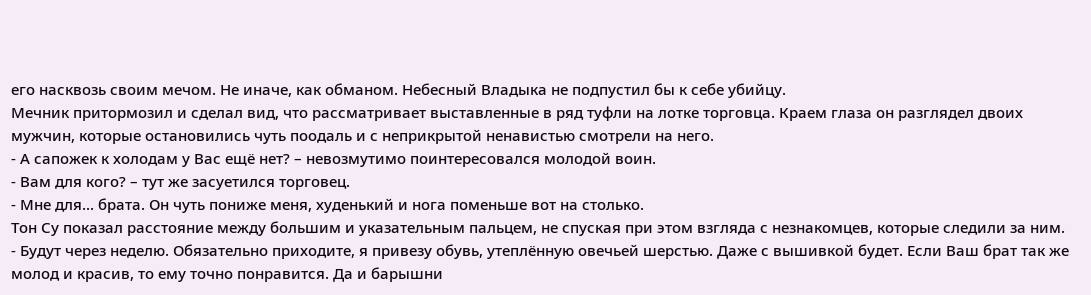его насквозь своим мечом. Не иначе, как обманом. Небесный Владыка не подпустил бы к себе убийцу.
Мечник притормозил и сделал вид, что рассматривает выставленные в ряд туфли на лотке торговца. Краем глаза он разглядел двоих мужчин, которые остановились чуть поодаль и с неприкрытой ненавистью смотрели на него.
- А сапожек к холодам у Вас ещё нет? – невозмутимо поинтересовался молодой воин.
- Вам для кого? – тут же засуетился торговец.
- Мне для... брата. Он чуть пониже меня, худенький и нога поменьше вот на столько.
Тон Су показал расстояние между большим и указательным пальцем, не спуская при этом взгляда с незнакомцев, которые следили за ним.
- Будут через неделю. Обязательно приходите, я привезу обувь, утеплённую овечьей шерстью. Даже с вышивкой будет. Если Ваш брат так же молод и красив, то ему точно понравится. Да и барышни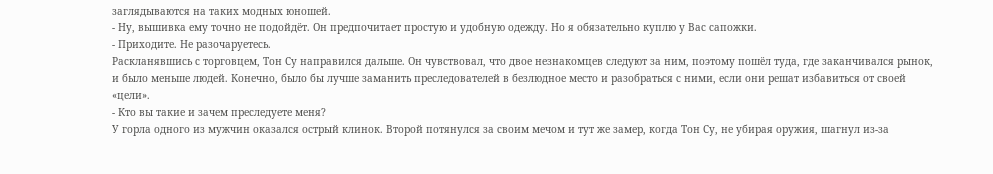заглядываются на таких модных юношей.
- Ну, вышивка ему точно не подойдёт. Он предпочитает простую и удобную одежду. Но я обязательно куплю у Вас сапожки.
- Приходите. Не разочаруетесь.
Раскланявшись с торговцем, Тон Су направился дальше. Он чувствовал, что двое незнакомцев следуют за ним, поэтому пошёл туда, где заканчивался рынок, и было меньше людей. Конечно, было бы лучше заманить преследователей в безлюдное место и разобраться с ними, если они решат избавиться от своей «цели».
- Кто вы такие и зачем преследуете меня?
У горла одного из мужчин оказался острый клинок. Второй потянулся за своим мечом и тут же замер, когда Тон Су, не убирая оружия, шагнул из-за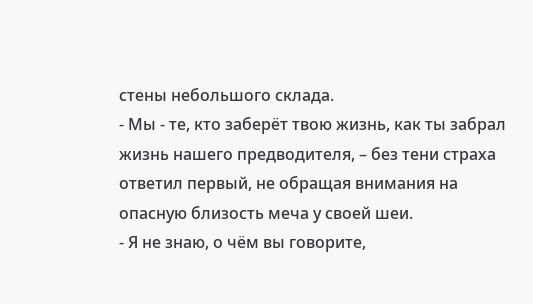стены небольшого склада.
- Мы - те, кто заберёт твою жизнь, как ты забрал жизнь нашего предводителя, – без тени страха ответил первый, не обращая внимания на опасную близость меча у своей шеи.
- Я не знаю, о чём вы говорите,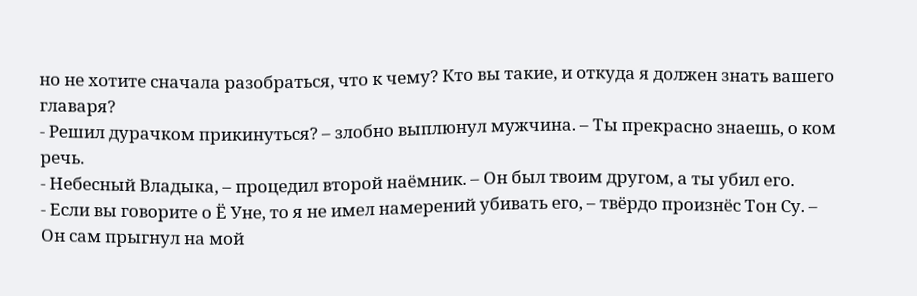но не хотите сначала разобраться, что к чему? Кто вы такие, и откуда я должен знать вашего главаря?
- Решил дурачком прикинуться? – злобно выплюнул мужчина. – Ты прекрасно знаешь, о ком речь.
- Небесный Владыка, – процедил второй наёмник. – Он был твоим другом, а ты убил его.
- Если вы говорите о Ё Уне, то я не имел намерений убивать его, – твёрдо произнёс Тон Су. – Он сам прыгнул на мой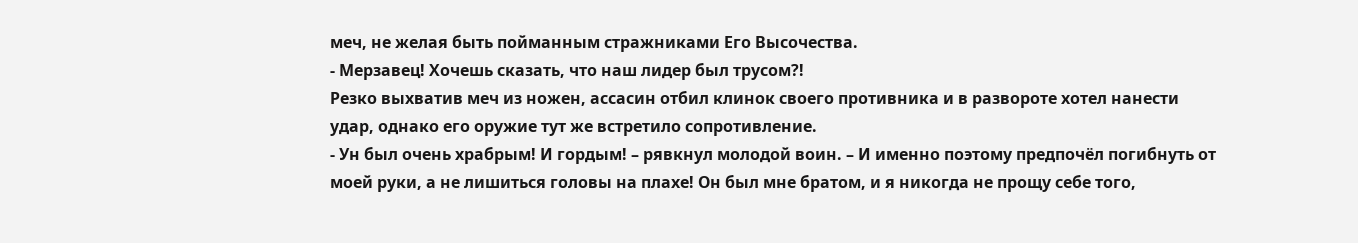меч, не желая быть пойманным стражниками Его Высочества.
- Мерзавец! Хочешь сказать, что наш лидер был трусом?!
Резко выхватив меч из ножен, ассасин отбил клинок своего противника и в развороте хотел нанести удар, однако его оружие тут же встретило сопротивление.
- Ун был очень храбрым! И гордым! – рявкнул молодой воин. – И именно поэтому предпочёл погибнуть от моей руки, а не лишиться головы на плахе! Он был мне братом, и я никогда не прощу себе того,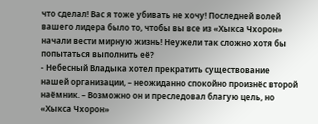что сделал! Вас я тоже убивать не хочу! Последней волей вашего лидера было то, чтобы вы все из «Хыкса Чхорон» начали вести мирную жизнь! Неужели так сложно хотя бы попытаться выполнить её?
- Небесный Владыка хотел прекратить существование нашей организации, – неожиданно спокойно произнёс второй наёмник. – Возможно он и преследовал благую цель, но «Хыкса Чхорон»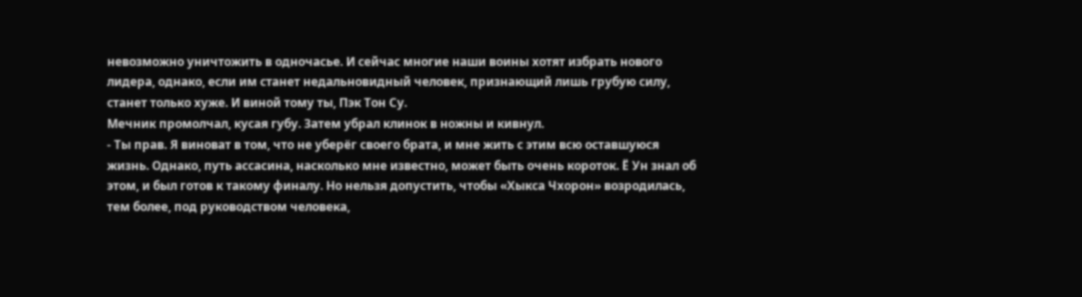невозможно уничтожить в одночасье. И сейчас многие наши воины хотят избрать нового лидера, однако, если им станет недальновидный человек, признающий лишь грубую силу, станет только хуже. И виной тому ты, Пэк Тон Су.
Мечник промолчал, кусая губу. Затем убрал клинок в ножны и кивнул.
- Ты прав. Я виноват в том, что не уберёг своего брата, и мне жить с этим всю оставшуюся жизнь. Однако, путь ассасина, насколько мне известно, может быть очень короток. Ё Ун знал об этом, и был готов к такому финалу. Но нельзя допустить, чтобы «Хыкса Чхорон» возродилась, тем более, под руководством человека,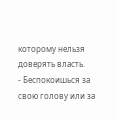которому нельзя доверять власть.
- Беспокоишься за свою голову или за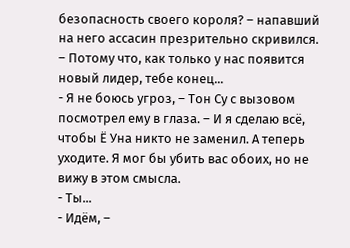безопасность своего короля? – напавший на него ассасин презрительно скривился. – Потому что, как только у нас появится новый лидер, тебе конец...
- Я не боюсь угроз, – Тон Су с вызовом посмотрел ему в глаза. – И я сделаю всё, чтобы Ё Уна никто не заменил. А теперь уходите. Я мог бы убить вас обоих, но не вижу в этом смысла.
- Ты...
- Идём, –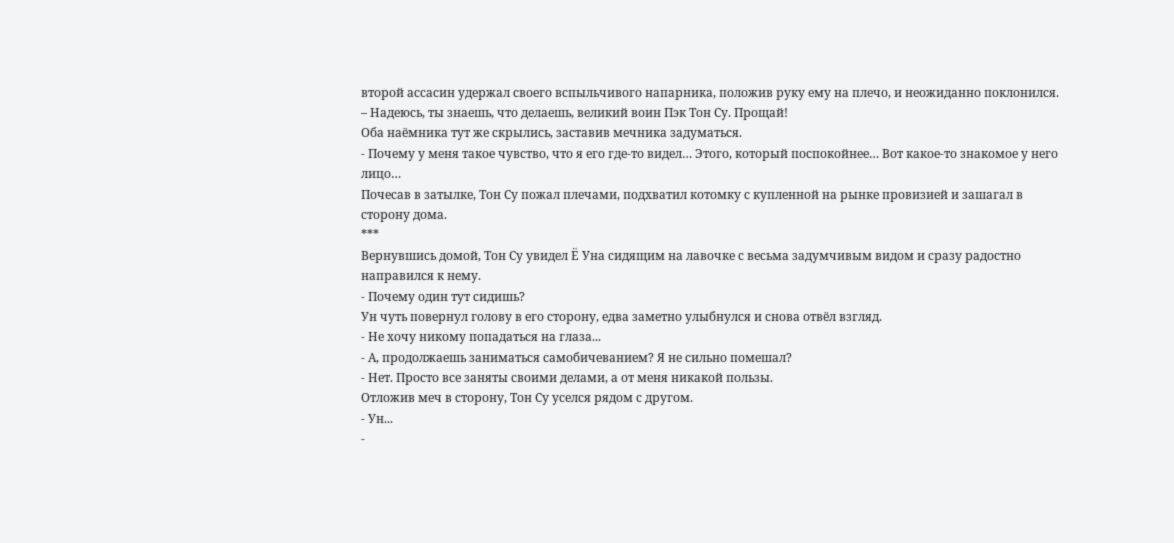второй ассасин удержал своего вспыльчивого напарника, положив руку ему на плечо, и неожиданно поклонился. – Надеюсь, ты знаешь, что делаешь, великий воин Пэк Тон Су. Прощай!
Оба наёмника тут же скрылись, заставив мечника задуматься.
- Почему у меня такое чувство, что я его где-то видел… Этого, который поспокойнее… Вот какое-то знакомое у него лицо…
Почесав в затылке, Тон Су пожал плечами, подхватил котомку с купленной на рынке провизией и зашагал в сторону дома.
***
Вернувшись домой, Тон Су увидел Ё Уна сидящим на лавочке с весьма задумчивым видом и сразу радостно направился к нему.
- Почему один тут сидишь?
Ун чуть повернул голову в его сторону, едва заметно улыбнулся и снова отвёл взгляд.
- Не хочу никому попадаться на глаза...
- А, продолжаешь заниматься самобичеванием? Я не сильно помешал?
- Нет. Просто все заняты своими делами, а от меня никакой пользы.
Отложив меч в сторону, Тон Су уселся рядом с другом.
- Ун...
-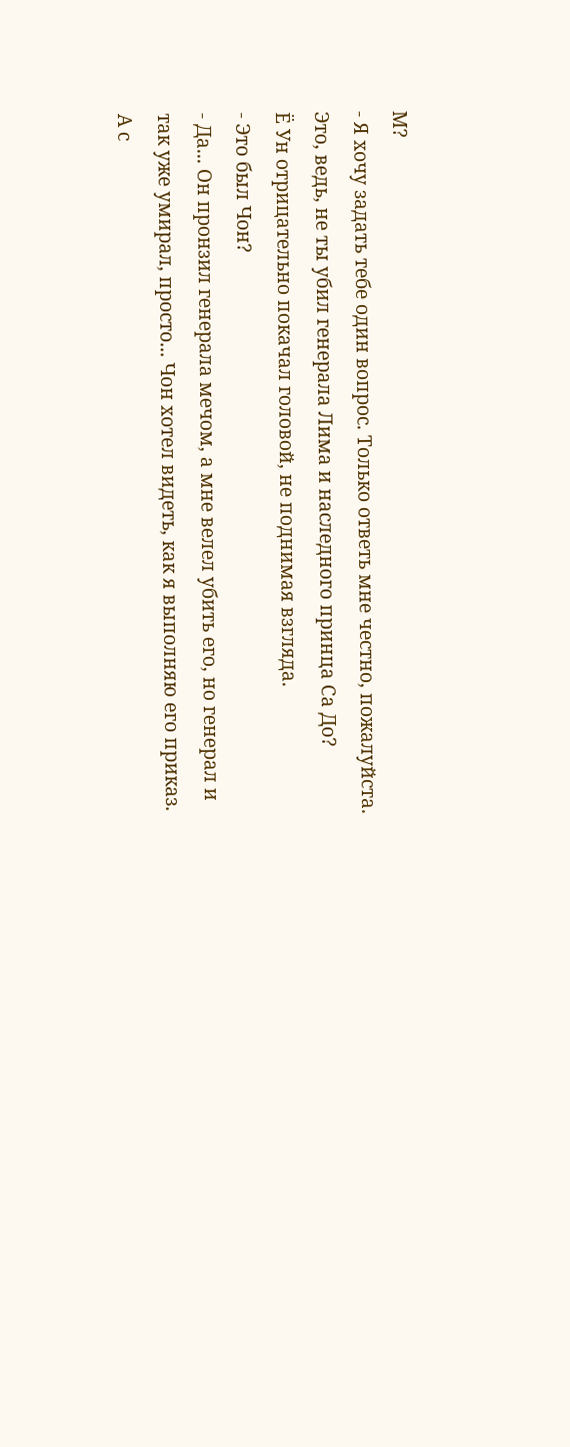М?
- Я хочу задать тебе один вопрос. Только ответь мне честно, пожалуйста. Это, ведь, не ты убил генерала Лима и наследного принца Са До?
Ё Ун отрицательно покачал головой, не поднимая взгляда.
- Это был Чон?
- Да... Он пронзил генерала мечом, а мне велел убить его, но генерал и так уже умирал, просто... Чон хотел видеть, как я выполняю его приказ. А с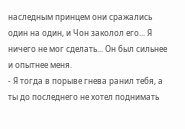наследным принцем они сражались один на один, и Чон заколол его... Я ничего не мог сделать... Он был сильнее и опытнее меня.
- Я тогда в порыве гнева ранил тебя, а ты до последнего не хотел поднимать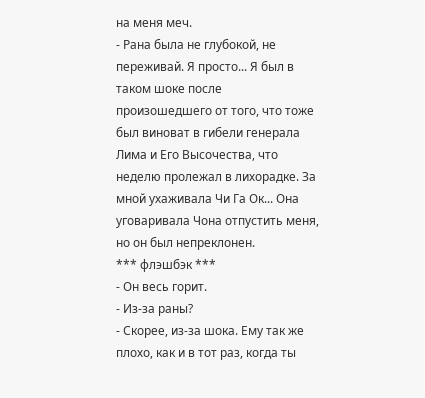на меня меч.
- Рана была не глубокой, не переживай. Я просто... Я был в таком шоке после произошедшего от того, что тоже был виноват в гибели генерала Лима и Его Высочества, что неделю пролежал в лихорадке. За мной ухаживала Чи Га Ок... Она уговаривала Чона отпустить меня, но он был непреклонен.
*** флэшбэк ***
- Он весь горит.
- Из-за раны?
- Скорее, из-за шока. Ему так же плохо, как и в тот раз, когда ты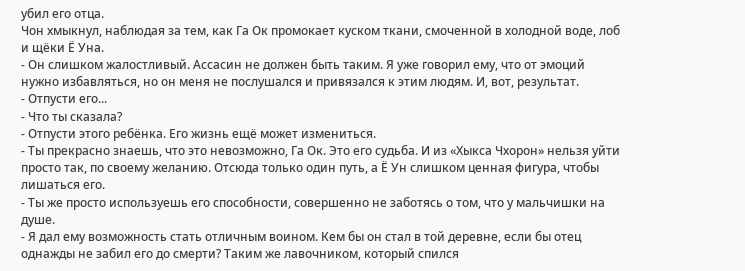убил его отца.
Чон хмыкнул, наблюдая за тем, как Га Ок промокает куском ткани, смоченной в холодной воде, лоб и щёки Ё Уна.
- Он слишком жалостливый. Ассасин не должен быть таким. Я уже говорил ему, что от эмоций нужно избавляться, но он меня не послушался и привязался к этим людям. И, вот, результат.
- Отпусти его...
- Что ты сказала?
- Отпусти этого ребёнка. Его жизнь ещё может измениться.
- Ты прекрасно знаешь, что это невозможно, Га Ок. Это его судьба. И из «Хыкса Чхорон» нельзя уйти просто так, по своему желанию. Отсюда только один путь, а Ё Ун слишком ценная фигура, чтобы лишаться его.
- Ты же просто используешь его способности, совершенно не заботясь о том, что у мальчишки на душе.
- Я дал ему возможность стать отличным воином. Кем бы он стал в той деревне, если бы отец однажды не забил его до смерти? Таким же лавочником, который спился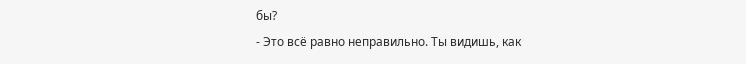бы?
- Это всё равно неправильно. Ты видишь, как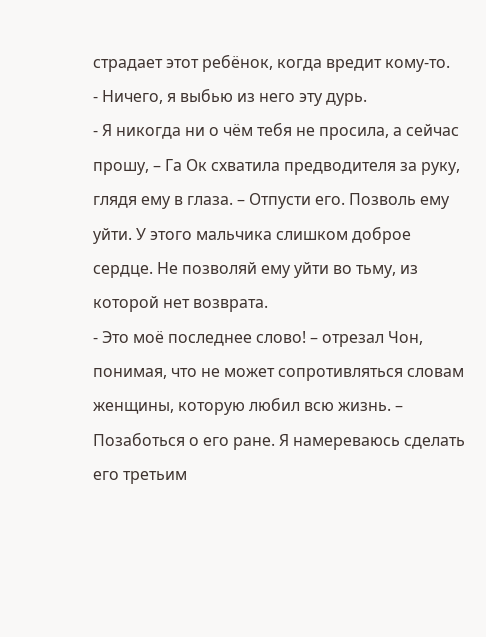страдает этот ребёнок, когда вредит кому-то.
- Ничего, я выбью из него эту дурь.
- Я никогда ни о чём тебя не просила, а сейчас прошу, – Га Ок схватила предводителя за руку, глядя ему в глаза. – Отпусти его. Позволь ему уйти. У этого мальчика слишком доброе сердце. Не позволяй ему уйти во тьму, из которой нет возврата.
- Это моё последнее слово! – отрезал Чон, понимая, что не может сопротивляться словам женщины, которую любил всю жизнь. – Позаботься о его ране. Я намереваюсь сделать его третьим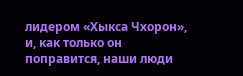лидером «Хыкса Чхорон», и, как только он поправится, наши люди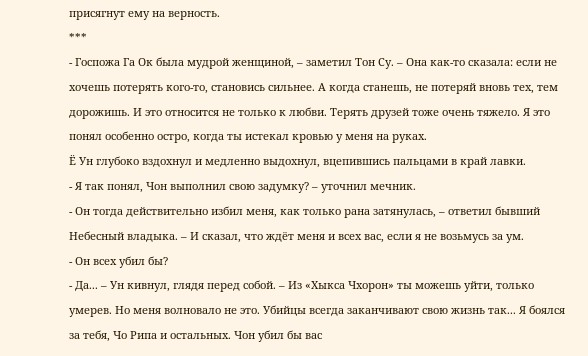присягнут ему на верность.
***
- Госпожа Га Ок была мудрой женщиной, – заметил Тон Су. – Она как-то сказала: если не хочешь потерять кого-то, становись сильнее. А когда станешь, не потеряй вновь тех, тем дорожишь. И это относится не только к любви. Терять друзей тоже очень тяжело. Я это понял особенно остро, когда ты истекал кровью у меня на руках.
Ё Ун глубоко вздохнул и медленно выдохнул, вцепившись пальцами в край лавки.
- Я так понял, Чон выполнил свою задумку? – уточнил мечник.
- Он тогда действительно избил меня, как только рана затянулась, – ответил бывший Небесный владыка. – И сказал, что ждёт меня и всех вас, если я не возьмусь за ум.
- Он всех убил бы?
- Да... – Ун кивнул, глядя перед собой. – Из «Хыкса Чхорон» ты можешь уйти, только умерев. Но меня волновало не это. Убийцы всегда заканчивают свою жизнь так... Я боялся за тебя, Чо Рипа и остальных. Чон убил бы вас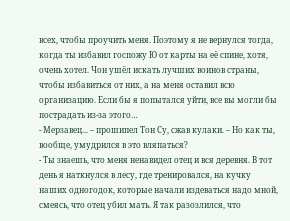всех, чтобы проучить меня. Поэтому я не вернулся тогда, когда ты избавил госпожу Ю от карты на её спине, хотя, очень хотел. Чон ушёл искать лучших воинов страны, чтобы избавиться от них, а на меня оставил всю организацию. Если бы я попытался уйти, все вы могли бы пострадать из-за этого…
- Мерзавец... – прошипел Тон Су, сжав кулаки. – Но как ты, вообще, умудрился в это вляпаться?
- Ты знаешь, что меня ненавидел отец и вся деревня. В тот день я наткнулся в лесу, где тренировался, на кучку наших одногодок, которые начали издеваться надо мной, смеясь, что отец убил мать. Я так разозлился, что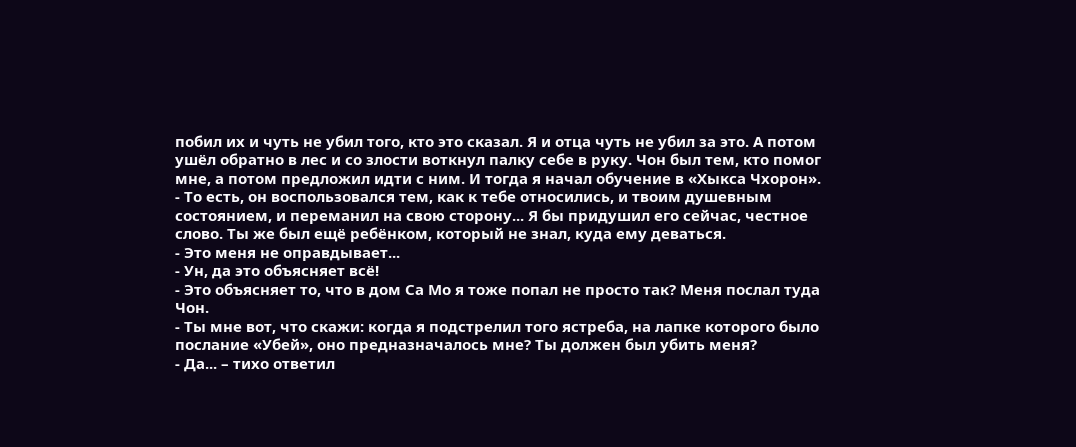побил их и чуть не убил того, кто это сказал. Я и отца чуть не убил за это. А потом ушёл обратно в лес и со злости воткнул палку себе в руку. Чон был тем, кто помог мне, а потом предложил идти с ним. И тогда я начал обучение в «Хыкса Чхорон».
- То есть, он воспользовался тем, как к тебе относились, и твоим душевным состоянием, и переманил на свою сторону... Я бы придушил его сейчас, честное слово. Ты же был ещё ребёнком, который не знал, куда ему деваться.
- Это меня не оправдывает...
- Ун, да это объясняет всё!
- Это объясняет то, что в дом Са Мо я тоже попал не просто так? Меня послал туда Чон.
- Ты мне вот, что скажи: когда я подстрелил того ястреба, на лапке которого было послание «Убей», оно предназначалось мне? Ты должен был убить меня?
- Да... – тихо ответил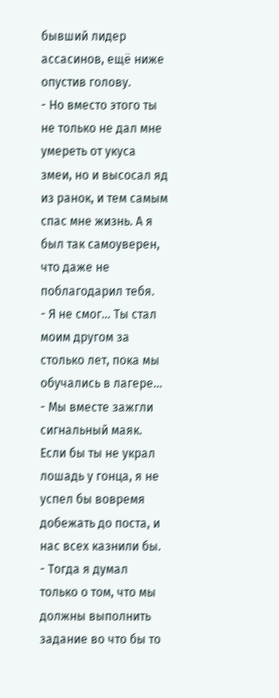бывший лидер ассасинов, ещё ниже опустив голову.
- Но вместо этого ты не только не дал мне умереть от укуса змеи, но и высосал яд из ранок, и тем самым спас мне жизнь. А я был так самоуверен, что даже не поблагодарил тебя.
- Я не смог... Ты стал моим другом за столько лет, пока мы обучались в лагере...
- Мы вместе зажгли сигнальный маяк. Если бы ты не украл лошадь у гонца, я не успел бы вовремя добежать до поста, и нас всех казнили бы.
- Тогда я думал только о том, что мы должны выполнить задание во что бы то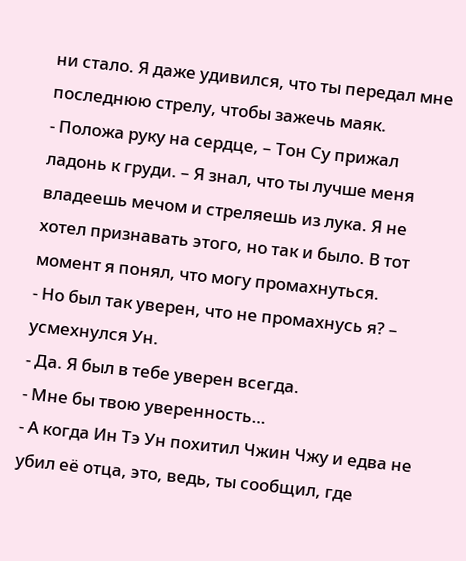ни стало. Я даже удивился, что ты передал мне последнюю стрелу, чтобы зажечь маяк.
- Положа руку на сердце, – Тон Су прижал ладонь к груди. – Я знал, что ты лучше меня владеешь мечом и стреляешь из лука. Я не хотел признавать этого, но так и было. В тот момент я понял, что могу промахнуться.
- Но был так уверен, что не промахнусь я? – усмехнулся Ун.
- Да. Я был в тебе уверен всегда.
- Мне бы твою уверенность…
- А когда Ин Тэ Ун похитил Чжин Чжу и едва не убил её отца, это, ведь, ты сообщил, где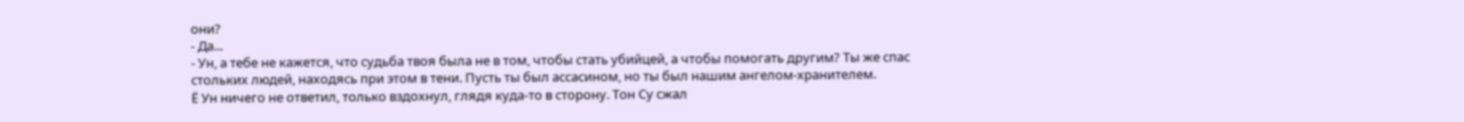они?
- Да...
- Ун, а тебе не кажется, что судьба твоя была не в том, чтобы стать убийцей, а чтобы помогать другим? Ты же спас стольких людей, находясь при этом в тени. Пусть ты был ассасином, но ты был нашим ангелом-хранителем.
Ё Ун ничего не ответил, только вздохнул, глядя куда-то в сторону. Тон Су сжал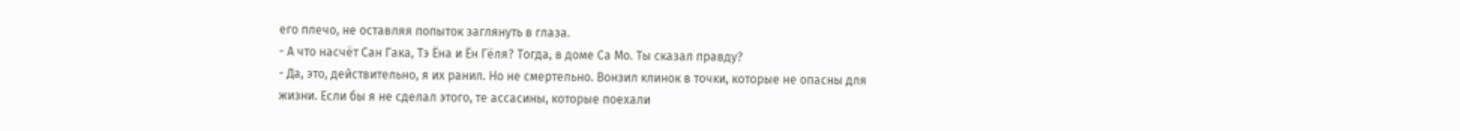его плечо, не оставляя попыток заглянуть в глаза.
- А что насчёт Сан Гака, Тэ Ёна и Ён Гёля? Тогда, в доме Са Мо. Ты сказал правду?
- Да, это, действительно, я их ранил. Но не смертельно. Вонзил клинок в точки, которые не опасны для жизни. Если бы я не сделал этого, те ассасины, которые поехали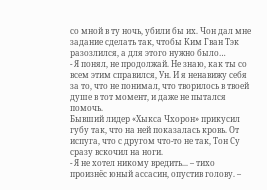со мной в ту ночь, убили бы их. Чон дал мне задание сделать так, чтобы Ким Гван Тэк разозлился, а для этого нужно было…
- Я понял, не продолжай. Не знаю, как ты со всем этим справился, Ун. И я ненавижу себя за то, что не понимал, что творилось в твоей душе в тот момент, и даже не пытался помочь.
Бывший лидер «Хыкса Чхорон» прикусил губу так, что на ней показалась кровь. От испуга, что с другом что-то не так, Тон Су сразу вскочил на ноги.
- Я не хотел никому вредить... – тихо произнёс юный ассасин, опустив голову. –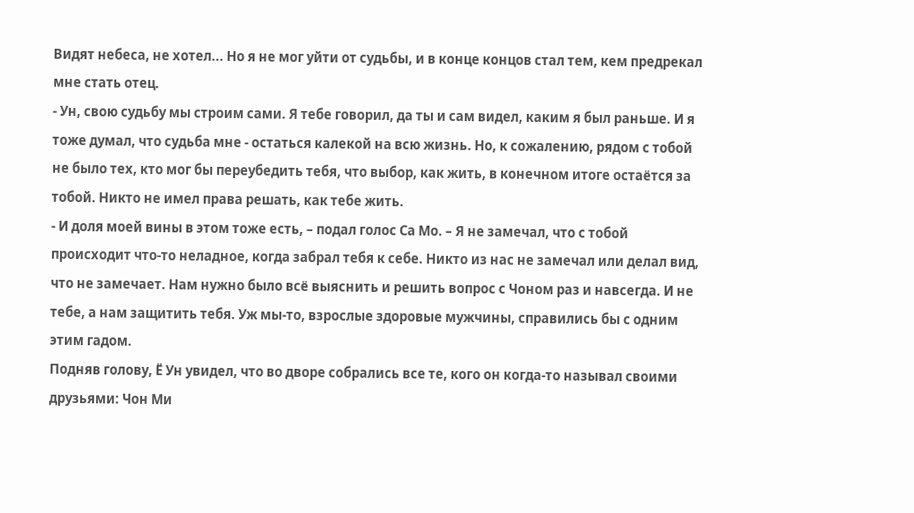Видят небеса, не хотел... Но я не мог уйти от судьбы, и в конце концов стал тем, кем предрекал мне стать отец.
- Ун, свою судьбу мы строим сами. Я тебе говорил, да ты и сам видел, каким я был раньше. И я тоже думал, что судьба мне - остаться калекой на всю жизнь. Но, к сожалению, рядом с тобой не было тех, кто мог бы переубедить тебя, что выбор, как жить, в конечном итоге остаётся за тобой. Никто не имел права решать, как тебе жить.
- И доля моей вины в этом тоже есть, – подал голос Са Мо. – Я не замечал, что с тобой происходит что-то неладное, когда забрал тебя к себе. Никто из нас не замечал или делал вид, что не замечает. Нам нужно было всё выяснить и решить вопрос с Чоном раз и навсегда. И не тебе, а нам защитить тебя. Уж мы-то, взрослые здоровые мужчины, справились бы с одним этим гадом.
Подняв голову, Ё Ун увидел, что во дворе собрались все те, кого он когда-то называл своими друзьями: Чон Ми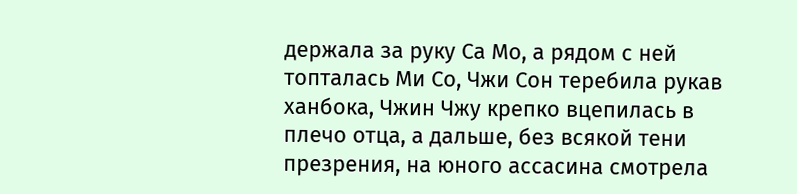держала за руку Са Мо, а рядом с ней топталась Ми Со, Чжи Сон теребила рукав ханбока, Чжин Чжу крепко вцепилась в плечо отца, а дальше, без всякой тени презрения, на юного ассасина смотрела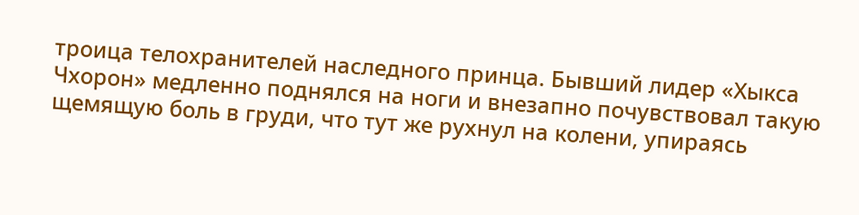троица телохранителей наследного принца. Бывший лидер «Хыкса Чхорон» медленно поднялся на ноги и внезапно почувствовал такую щемящую боль в груди, что тут же рухнул на колени, упираясь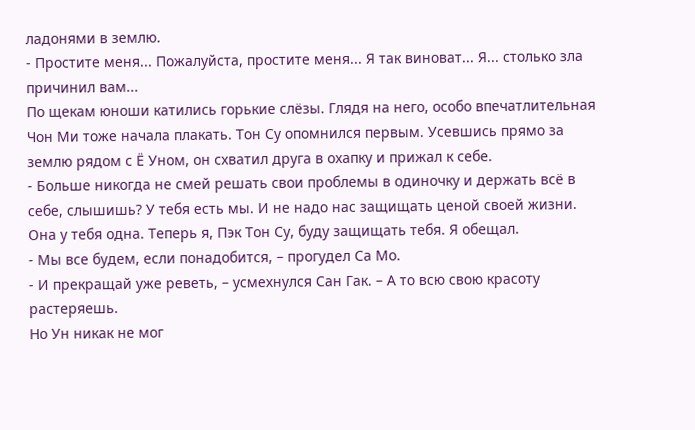ладонями в землю.
- Простите меня... Пожалуйста, простите меня... Я так виноват... Я... столько зла причинил вам...
По щекам юноши катились горькие слёзы. Глядя на него, особо впечатлительная Чон Ми тоже начала плакать. Тон Су опомнился первым. Усевшись прямо за землю рядом с Ё Уном, он схватил друга в охапку и прижал к себе.
- Больше никогда не смей решать свои проблемы в одиночку и держать всё в себе, слышишь? У тебя есть мы. И не надо нас защищать ценой своей жизни. Она у тебя одна. Теперь я, Пэк Тон Су, буду защищать тебя. Я обещал.
- Мы все будем, если понадобится, – прогудел Са Мо.
- И прекращай уже реветь, – усмехнулся Сан Гак. – А то всю свою красоту растеряешь.
Но Ун никак не мог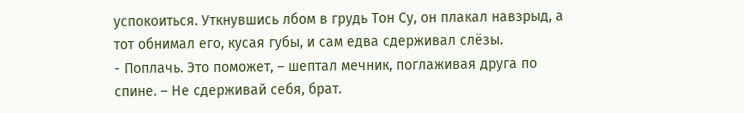успокоиться. Уткнувшись лбом в грудь Тон Су, он плакал навзрыд, а тот обнимал его, кусая губы, и сам едва сдерживал слёзы.
- Поплачь. Это поможет, – шептал мечник, поглаживая друга по спине. – Не сдерживай себя, брат.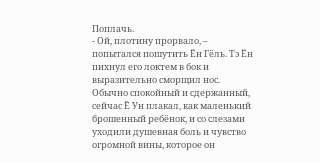Поплачь.
- Ой, плотину прорвало, – попытался пошутить Ён Гёль. Тэ Ён пихнул его локтем в бок и выразительно сморщил нос.
Обычно спокойный и сдержанный, сейчас Ё Ун плакал, как маленький брошенный ребёнок, и со слезами уходили душевная боль и чувство огромной вины, которое он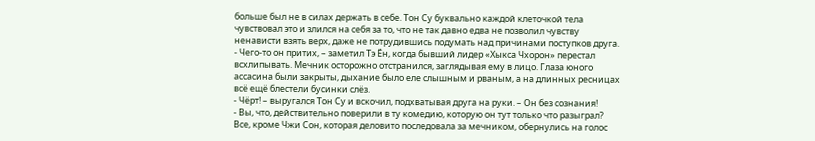больше был не в силах держать в себе. Тон Су буквально каждой клеточкой тела чувствовал это и злился на себя за то, что не так давно едва не позволил чувству ненависти взять верх, даже не потрудившись подумать над причинами поступков друга.
- Чего-то он притих, – заметил Тэ Ён, когда бывший лидер «Хыкса Чхорон» перестал всхлипывать. Мечник осторожно отстранился, заглядывая ему в лицо. Глаза юного ассасина были закрыты, дыхание было еле слышным и рваным, а на длинных ресницах всё ещё блестели бусинки слёз.
- Чёрт! – выругался Тон Су и вскочил, подхватывая друга на руки. – Он без сознания!
- Вы, что, действительно поверили в ту комедию, которую он тут только что разыграл?
Все, кроме Чжи Сон, которая деловито последовала за мечником, обернулись на голос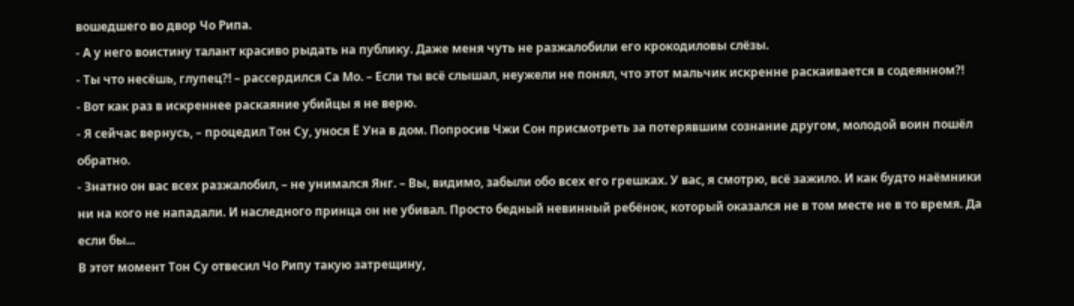вошедшего во двор Чо Рипа.
- А у него воистину талант красиво рыдать на публику. Даже меня чуть не разжалобили его крокодиловы слёзы.
- Ты что несёшь, глупец?! – рассердился Са Мо. – Если ты всё слышал, неужели не понял, что этот мальчик искренне раскаивается в содеянном?!
- Вот как раз в искреннее раскаяние убийцы я не верю.
- Я сейчас вернусь, – процедил Тон Су, унося Ё Уна в дом. Попросив Чжи Сон присмотреть за потерявшим сознание другом, молодой воин пошёл обратно.
- Знатно он вас всех разжалобил, – не унимался Янг. – Вы, видимо, забыли обо всех его грешках. У вас, я смотрю, всё зажило. И как будто наёмники ни на кого не нападали. И наследного принца он не убивал. Просто бедный невинный ребёнок, который оказался не в том месте не в то время. Да если бы...
В этот момент Тон Су отвесил Чо Рипу такую затрещину,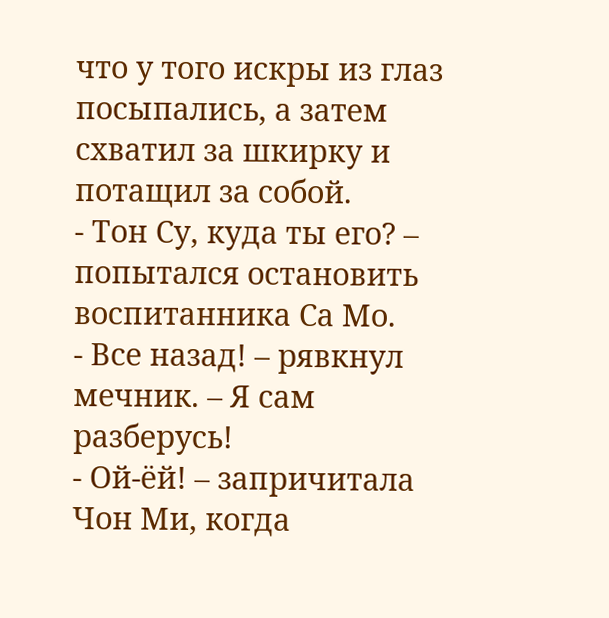что у того искры из глаз посыпались, а затем схватил за шкирку и потащил за собой.
- Тон Су, куда ты его? – попытался остановить воспитанника Са Мо.
- Все назад! – рявкнул мечник. – Я сам разберусь!
- Ой-ёй! – запричитала Чон Ми, когда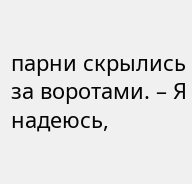парни скрылись за воротами. – Я надеюсь,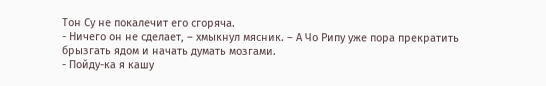Тон Су не покалечит его сгоряча.
- Ничего он не сделает, – хмыкнул мясник. – А Чо Рипу уже пора прекратить брызгать ядом и начать думать мозгами.
- Пойду-ка я кашу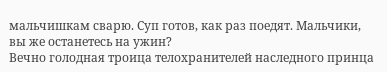мальчишкам сварю. Суп готов, как раз поедят. Мальчики, вы же останетесь на ужин?
Вечно голодная троица телохранителей наследного принца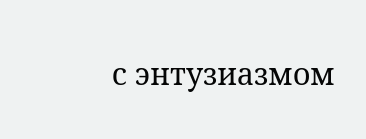с энтузиазмом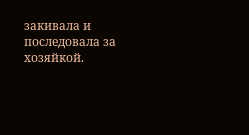закивала и последовала за хозяйкой.